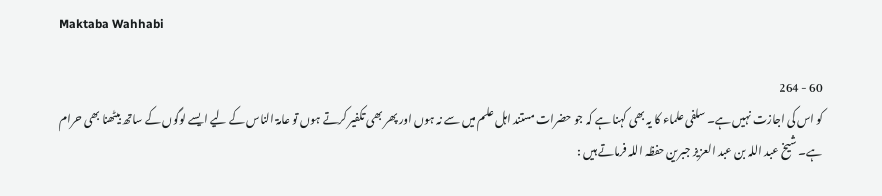Maktaba Wahhabi

60 - 264
کو اس کی اجازت نہیں ہے۔ سلفی علماء کا یہ بھی کہنا ہے کہ جو حضرات مستند اہل علم میں سے نہ ہوں اور پھر بھی تکفیر کرتے ہوں تو عامۃ الناس کے لیے ایسے لوگوں کے ساتھ بیٹھنا بھی حرام ہے۔ شیخ عبد اللہ بن عبد العزیز جبرین حفظہ اللہ فرماتے ہیں :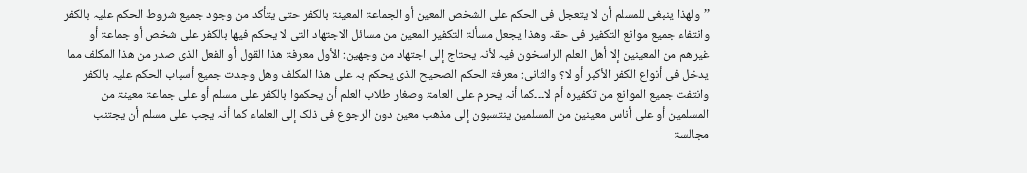’’ولھذا ینبغی للمسلم أن لا یتعجل فی الحکم علی الشخص المعین أو الجماعۃ المعینۃ بالکفر حتی یتأکد من وجود جمیع شروط الحکم علیہ بالکفر وانتفاء جمیع موانع التکفیر فی حقہ وھذا یجعل مسألۃ التکفیر المعین من مسائل الاجتھاد التی لا یحکم فیھا بالکفر علی شخص أو جماعۃ أو غیرھم من المعینین إلا أھل العلم الراسخون فیہ لأنہ یحتاج إلی اجتھاد من وجھین: الأول معرفۃ ھذا القول أو الفعل الذی صدر من ھذا المکلف مما یدخل فی أنواع الکفر الأکبر أو لا؟ والثانی: معرفۃ الحکم الصحیح الذی یحکم بہ علی ھذا المکلف وھل وجدت جمیع أسباب الحکم علیہ بالکفر وانتفت جمیع الموانع من تکفیرہ أم لا۔۔۔کما أنہ یحرم علی العامۃ وصغار طلاب العلم أن یحکموا بالکفر علی مسلم أو علی جماعۃ معینۃ من المسلمین أو علی أناس معینین من المسلمین ینتسبون إلی مذھب معین دون الرجوع فی ذلک إلی العلماء کما أنہ یجب علی مسلم أن یجتنب مجالسۃ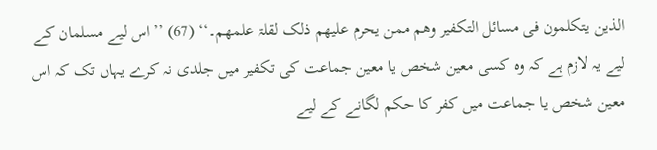الذین یتکلمون فی مسائل التکفیر وھم ممن یحرم علیھم ذلک لقلۃ علمھم۔‘‘ (67) ’’اس لیے مسلمان کے لیے یہ لازم ہے کہ وہ کسی معین شخص یا معین جماعت کی تکفیر میں جلدی نہ کرے یہاں تک کہ اس معین شخص یا جماعت میں کفر کا حکم لگانے کے لیے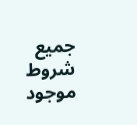جمیع شروط موجود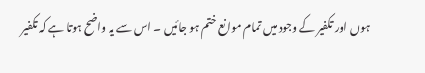ہوں اور تکفیر کے وجود میں تمام موانع ختم ہو جائیں ۔ اس سے یہ واضح ہوتا ہے کہ تکفیر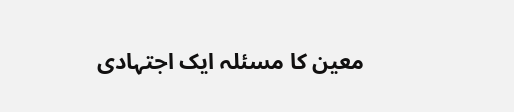معین کا مسئلہ ایک اجتہادی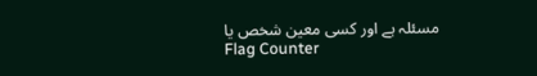مسئلہ ہے اور کسی معین شخص یا
Flag Counter